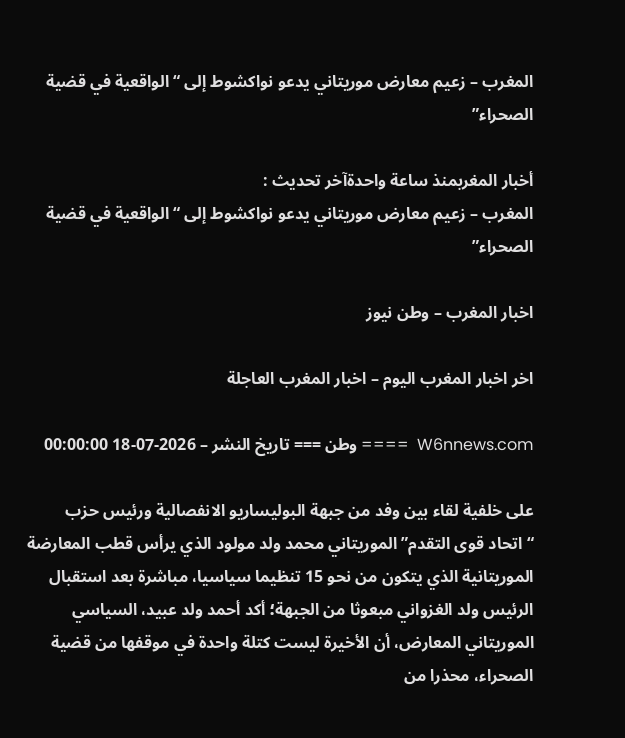المغرب – زعيم معارض موريتاني يدعو نواكشوط إلى “الواقعية في قضية الصحراء”

أخبار المغربمنذ ساعة واحدةآخر تحديث :
المغرب – زعيم معارض موريتاني يدعو نواكشوط إلى “الواقعية في قضية الصحراء”

اخبار المغرب – وطن نيوز

اخر اخبار المغرب اليوم – اخبار المغرب العاجلة

W6nnews.com  ==== وطن === تاريخ النشر – 2026-07-18 00:00:00

على خلفية لقاء بين وفد من جبهة البوليساريو الانفصالية ورئيس حزب “اتحاد قوى التقدم” الموريتاني محمد ولد مولود الذي يرأس قطب المعارضة الموريتانية الذي يتكون من نحو 15 تنظيما سياسيا، مباشرة بعد استقبال الرئيس ولد الغزواني مبعوثا من الجبهة؛ أكد أحمد ولد عبيد، السياسي الموريتاني المعارض، أن الأخيرة ليست كتلة واحدة في موقفها من قضية الصحراء، محذرا من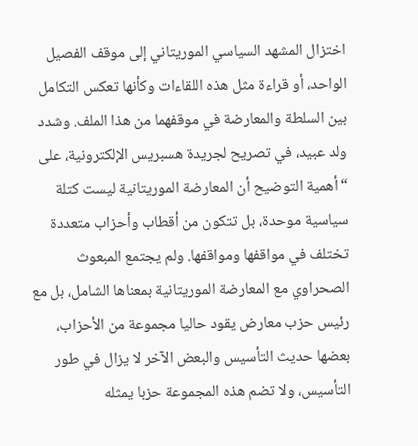اختزال المشهد السياسي الموريتاني إلى موقف الفصيل الواحد، أو قراءة مثل هذه اللقاءات وكأنها تعكس التكامل بين السلطة والمعارضة في موقفهما من هذا الملف. وشدد ولد عبيد، في تصريح لجريدة هسبريس الإلكترونية، على “أهمية التوضيح أن المعارضة الموريتانية ليست كتلة سياسية موحدة، بل تتكون من أقطاب وأحزاب متعددة تختلف في مواقفها ومواقفها. ولم يجتمع المبعوث الصحراوي مع المعارضة الموريتانية بمعناها الشامل، بل مع رئيس حزب معارض يقود حاليا مجموعة من الأحزاب، بعضها حديث التأسيس والبعض الآخر لا يزال في طور التأسيس، ولا تضم هذه المجموعة حزبا يمثله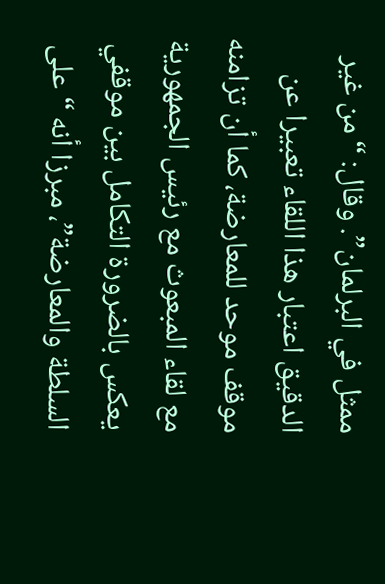ممثل في البرلمان”. وقال: “من غير الدقيق اعتبار هذا اللقاء تعبيرا عن موقف موحد للمعارضة، كما أن تزامنه مع لقاء المبعوث مع رئيس الجمهورية يعكس بالضرورة التكامل بين موقفي السلطة والمعارضة”، مبرزا أنه “على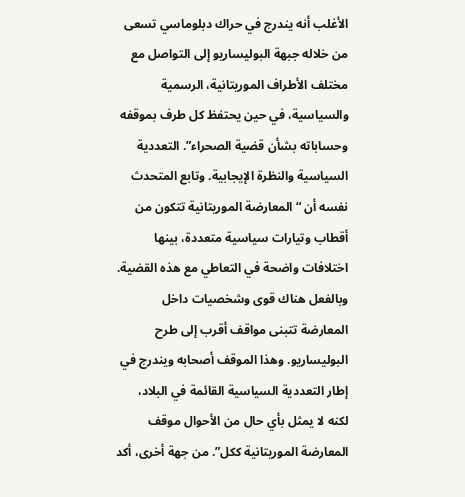الأغلب أنه يندرج في حراك دبلوماسي تسعى من خلاله جبهة البوليساريو إلى التواصل مع مختلف الأطراف الموريتانية، الرسمية والسياسية، في حين يحتفظ كل طرف بموقفه وحساباته بشأن قضية الصحراء”. التعددية السياسية والنظرة الإيجابية. وتابع المتحدث نفسه أن “المعارضة الموريتانية تتكون من أقطاب وتيارات سياسية متعددة، بينها اختلافات واضحة في التعاطي مع هذه القضية. وبالفعل هناك قوى وشخصيات داخل المعارضة تتبنى مواقف أقرب إلى طرح البوليساريو. وهذا الموقف أصحابه ويندرج في إطار التعددية السياسية القائمة في البلاد، لكنه لا يمثل بأي حال من الأحوال موقف المعارضة الموريتانية ككل”. من جهة أخرى، أكد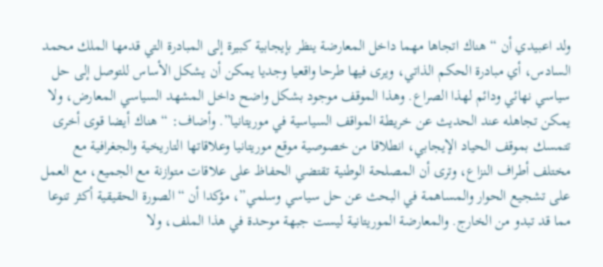ولد اعبيدي أن “هناك اتجاها مهما داخل المعارضة ينظر بإيجابية كبيرة إلى المبادرة التي قدمها الملك محمد السادس، أي مبادرة الحكم الذاتي، ويرى فيها طرحا واقعيا وجديا يمكن أن يشكل الأساس للتوصل إلى حل سياسي نهائي ودائم لهذا الصراع. وهذا الموقف موجود بشكل واضح داخل المشهد السياسي المعارض، ولا يمكن تجاهله عند الحديث عن خريطة المواقف السياسية في موريتانيا”. وأضاف: “هناك أيضا قوى أخرى تتمسك بموقف الحياد الإيجابي، انطلاقا من خصوصية موقع موريتانيا وعلاقاتها التاريخية والجغرافية مع مختلف أطراف النزاع، وترى أن المصلحة الوطنية تقتضي الحفاظ على علاقات متوازنة مع الجميع، مع العمل على تشجيع الحوار والمساهمة في البحث عن حل سياسي وسلمي”، مؤكدا أن “الصورة الحقيقية أكثر تنوعا مما قد تبدو من الخارج. والمعارضة الموريتانية ليست جبهة موحدة في هذا الملف، ولا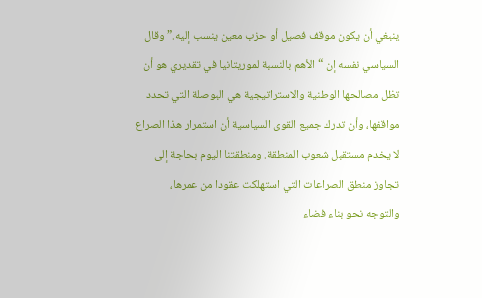ينبغي أن يكون موقف فصيل أو حزب معين ينسب إليه.” وقال السياسي نفسه إن “الأهم بالنسبة لموريتانيا في تقديري هو أن تظل مصالحها الوطنية والاستراتيجية هي البوصلة التي تحدد مواقفها، وأن تدرك جميع القوى السياسية أن استمرار هذا الصراع لا يخدم مستقبل شعوب المنطقة. ومنطقتنا اليوم بحاجة إلى تجاوز منطق الصراعات التي استهلكت عقودا من عمرها، والتوجه نحو بناء فضاء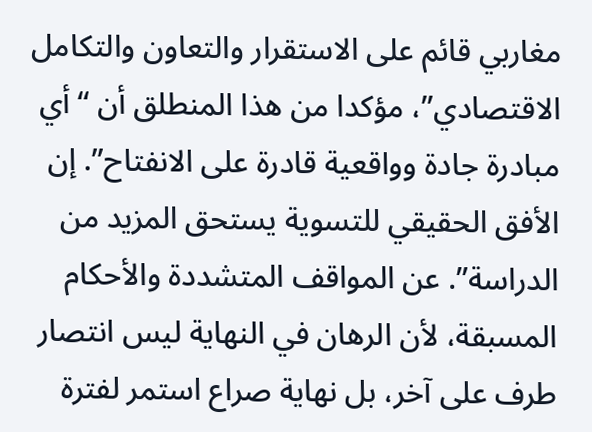مغاربي قائم على الاستقرار والتعاون والتكامل الاقتصادي”، مؤكدا من هذا المنطلق أن “أي مبادرة جادة وواقعية قادرة على الانفتاح”. إن الأفق الحقيقي للتسوية يستحق المزيد من الدراسة”. عن المواقف المتشددة والأحكام المسبقة، لأن الرهان في النهاية ليس انتصار طرف على آخر، بل نهاية صراع استمر لفترة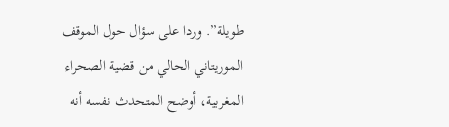طويلة”. وردا على سؤال حول الموقف الموريتاني الحالي من قضية الصحراء المغربية، أوضح المتحدث نفسه أنه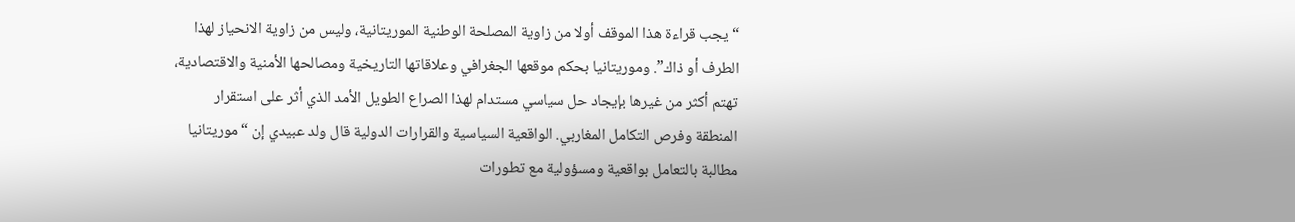“يجب قراءة هذا الموقف أولا من زاوية المصلحة الوطنية الموريتانية، وليس من زاوية الانحياز لهذا الطرف أو ذاك”. وموريتانيا بحكم موقعها الجغرافي وعلاقاتها التاريخية ومصالحها الأمنية والاقتصادية، تهتم أكثر من غيرها بإيجاد حل سياسي مستدام لهذا الصراع الطويل الأمد الذي أثر على استقرار المنطقة وفرص التكامل المغاربي. الواقعية السياسية والقرارات الدولية قال ولد عبيدي إن “موريتانيا مطالبة بالتعامل بواقعية ومسؤولية مع تطورات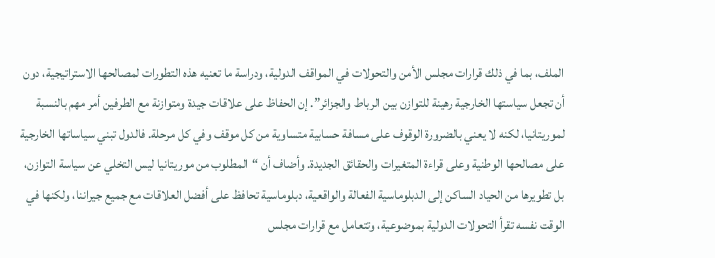الملف، بما في ذلك قرارات مجلس الأمن والتحولات في المواقف الدولية، ودراسة ما تعنيه هذه التطورات لمصالحها الاستراتيجية، دون أن تجعل سياستها الخارجية رهينة للتوازن بين الرباط والجزائر”. إن الحفاظ على علاقات جيدة ومتوازنة مع الطرفين أمر مهم بالنسبة لموريتانيا، لكنه لا يعني بالضرورة الوقوف على مسافة حسابية متساوية من كل موقف وفي كل مرحلة. فالدول تبني سياساتها الخارجية على مصالحها الوطنية وعلى قراءة المتغيرات والحقائق الجديدة. وأضاف أن “المطلوب من موريتانيا ليس التخلي عن سياسة التوازن، بل تطويرها من الحياد الساكن إلى الدبلوماسية الفعالة والواقعية، دبلوماسية تحافظ على أفضل العلاقات مع جميع جيراننا، ولكنها في الوقت نفسه تقرأ التحولات الدولية بموضوعية، وتتعامل مع قرارات مجلس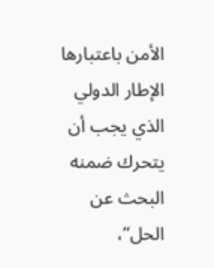الأمن باعتبارها الإطار الدولي الذي يجب أن يتحرك ضمنه البحث عن الحل”،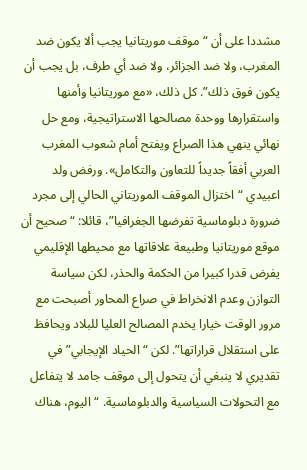مشددا على أن “موقف موريتانيا يجب ألا يكون ضد المغرب، ولا ضد الجزائر، ولا ضد أي طرف، بل يجب أن يكون فوق ذلك”. كل ذلك، «مع موريتانيا وأمنها واستقرارها ووحدة مصالحها الاستراتيجية، ومع حل نهائي ينهي هذا الصراع ويفتح أمام شعوب المغرب العربي أفقاً جديداً للتعاون والتكامل». ورفض ولد اعبيدي “اختزال الموقف الموريتاني الحالي إلى مجرد ضرورة دبلوماسية تفرضها الجغرافيا”، قائلا: “صحيح أن موقع موريتانيا وطبيعة علاقاتها مع محيطها الإقليمي يفرض قدرا كبيرا من الحكمة والحذر، لكن سياسة التوازن وعدم الانخراط في صراع المحاور أصبحت مع مرور الوقت خيارا يخدم المصالح العليا للبلاد ويحافظ على استقلال قراراتها”. لكن “الحياد الإيجابي” في تقديري لا ينبغي أن يتحول إلى موقف جامد لا يتفاعل مع التحولات السياسية والدبلوماسية. “اليوم، هناك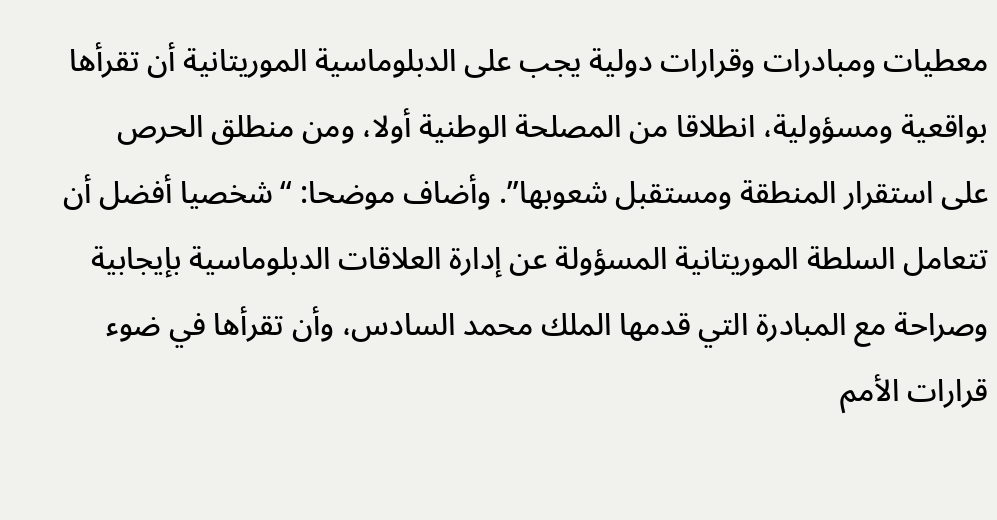معطيات ومبادرات وقرارات دولية يجب على الدبلوماسية الموريتانية أن تقرأها بواقعية ومسؤولية، انطلاقا من المصلحة الوطنية أولا، ومن منطلق الحرص على استقرار المنطقة ومستقبل شعوبها”. وأضاف موضحا: “شخصيا أفضل أن تتعامل السلطة الموريتانية المسؤولة عن إدارة العلاقات الدبلوماسية بإيجابية وصراحة مع المبادرة التي قدمها الملك محمد السادس، وأن تقرأها في ضوء قرارات الأمم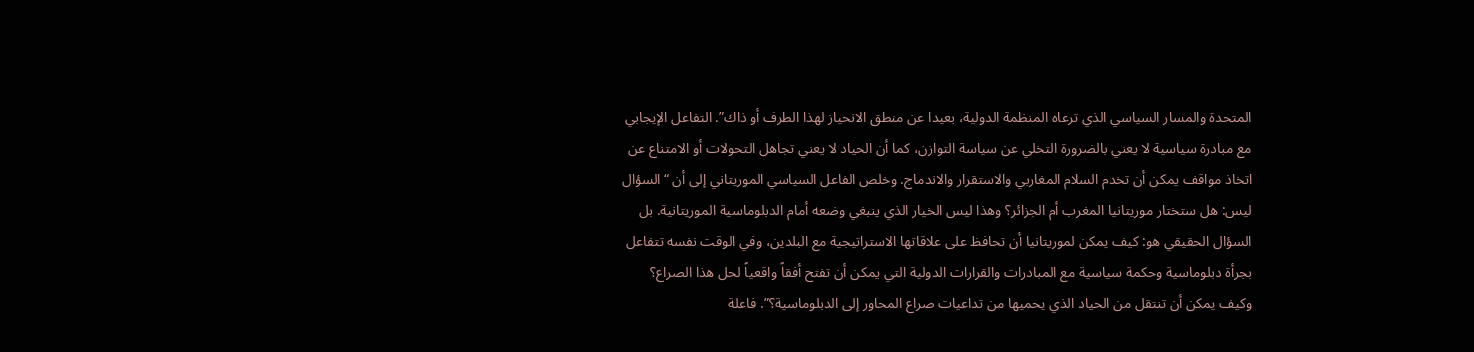المتحدة والمسار السياسي الذي ترعاه المنظمة الدولية، بعيدا عن منطق الانحياز لهذا الطرف أو ذاك”. التفاعل الإيجابي مع مبادرة سياسية لا يعني بالضرورة التخلي عن سياسة التوازن، كما أن الحياد لا يعني تجاهل التحولات أو الامتناع عن اتخاذ مواقف يمكن أن تخدم السلام المغاربي والاستقرار والاندماج. وخلص الفاعل السياسي الموريتاني إلى أن “السؤال ليس: هل ستختار موريتانيا المغرب أم الجزائر؟ وهذا ليس الخيار الذي ينبغي وضعه أمام الدبلوماسية الموريتانية. بل السؤال الحقيقي هو: كيف يمكن لموريتانيا أن تحافظ على علاقاتها الاستراتيجية مع البلدين، وفي الوقت نفسه تتفاعل بجرأة دبلوماسية وحكمة سياسية مع المبادرات والقرارات الدولية التي يمكن أن تفتح أفقاً واقعياً لحل هذا الصراع؟ وكيف يمكن أن تنتقل من الحياد الذي يحميها من تداعيات صراع المحاور إلى الدبلوماسية؟”. فاعلة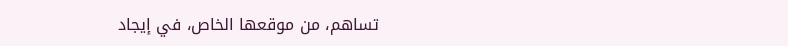تساهم، من موقعها الخاص، في إيجاد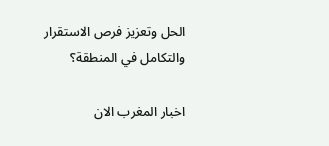الحل وتعزيز فرص الاستقرار والتكامل في المنطقة؟

اخبار المغرب الان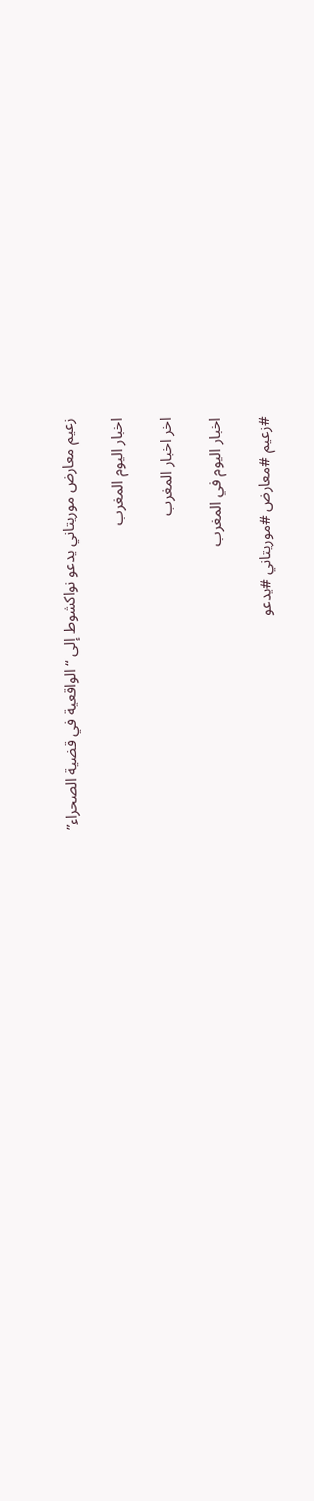زعيم معارض موريتاني يدعو نواكشوط إلى “الواقعية في قضية الصحراء”

اخبار اليوم المغرب

اخر اخبار المغرب

اخبار اليوم في المغرب

#زعيم #معارض #موريتاني #يدعو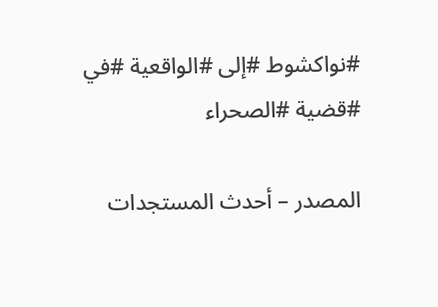#نواكشوط #إلى #الواقعية #في #قضية #الصحراء

المصدر – أحدث المستجدات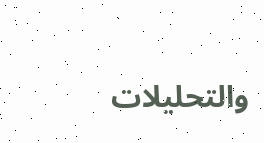والتحليلات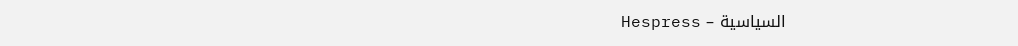السياسية – Hespress